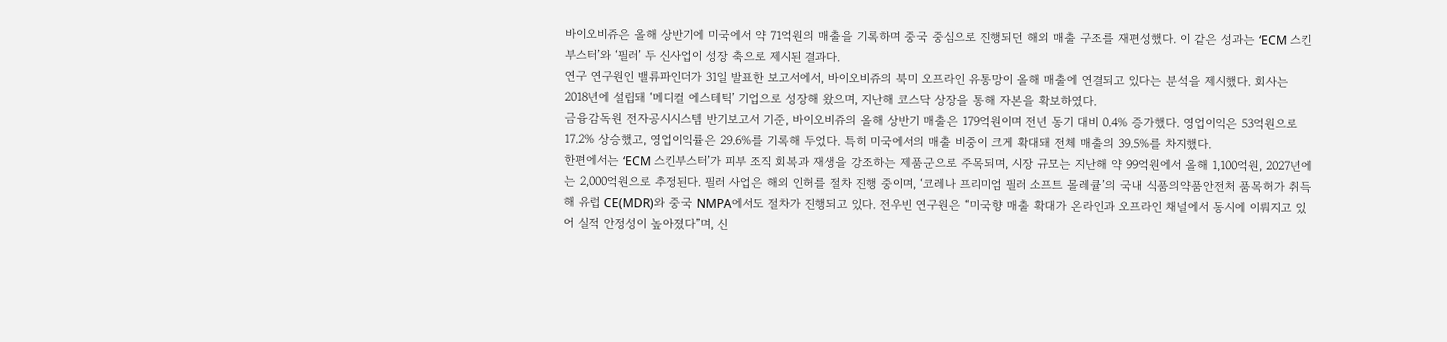바이오비쥬은 올해 상반기에 미국에서 약 71억원의 매출을 기록하며 중국 중심으로 진행되던 해외 매출 구조를 재편성했다. 이 같은 성과는 ‘ECM 스킨부스터’와 ‘필러’ 두 신사업이 성장 축으로 제시된 결과다.
연구 연구원인 밸류파인더가 31일 발표한 보고서에서, 바이오비쥬의 북미 오프라인 유통망이 올해 매출에 연결되고 있다는 분석을 제시했다. 회사는 2018년에 설립돼 ‘메디컬 에스테틱’ 기업으로 성장해 왔으며, 지난해 코스닥 상장을 통해 자본을 확보하였다.
금융감독원 전자공시시스템 반기보고서 기준, 바이오비쥬의 올해 상반기 매출은 179억원이며 전년 동기 대비 0.4% 증가했다. 영업이익은 53억원으로 17.2% 상승했고, 영업이익률은 29.6%를 기록해 두었다. 특히 미국에서의 매출 비중이 크게 확대돼 전체 매출의 39.5%를 차지했다.
한편에서는 ‘ECM 스킨부스터’가 피부 조직 회복과 재생을 강조하는 제품군으로 주목되며, 시장 규모는 지난해 약 99억원에서 올해 1,100억원, 2027년에는 2,000억원으로 추정된다. 필러 사업은 해외 인허를 절차 진행 중이며, ‘코레나 프리미엄 필러 소프트 몰레큘’의 국내 식품의약품안전처 품목허가 취득해 유럽 CE(MDR)와 중국 NMPA에서도 절차가 진행되고 있다. 전우빈 연구원은 “미국향 매출 확대가 온라인과 오프라인 채널에서 동시에 이뤄지고 있어 실적 안정성이 높아졌다”며, 신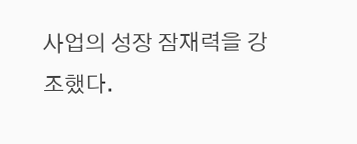사업의 성장 잠재력을 강조했다.